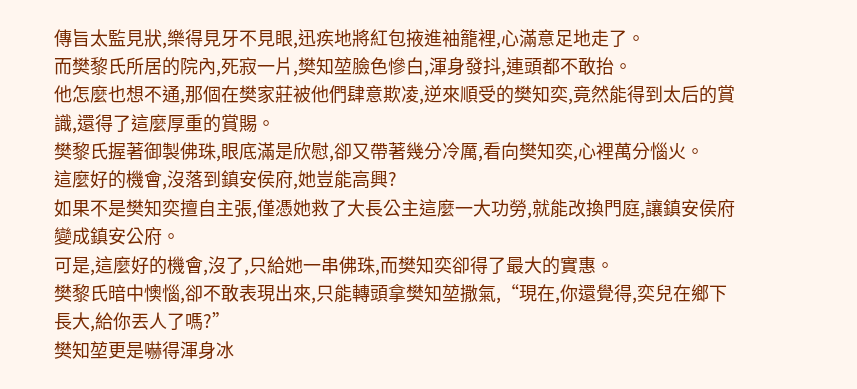傳旨太監見狀,樂得見牙不見眼,迅疾地將紅包掖進袖籠裡,心滿意足地走了。
而樊黎氏所居的院內,死寂一片,樊知堃臉色慘白,渾身發抖,連頭都不敢抬。
他怎麼也想不通,那個在樊家莊被他們肆意欺凌,逆來順受的樊知奕,竟然能得到太后的賞識,還得了這麼厚重的賞賜。
樊黎氏握著御製佛珠,眼底滿是欣慰,卻又帶著幾分冷厲,看向樊知奕,心裡萬分惱火。
這麼好的機會,沒落到鎮安侯府,她豈能高興?
如果不是樊知奕擅自主張,僅憑她救了大長公主這麼一大功勞,就能改換門庭,讓鎮安侯府變成鎮安公府。
可是,這麼好的機會,沒了,只給她一串佛珠,而樊知奕卻得了最大的實惠。
樊黎氏暗中懊惱,卻不敢表現出來,只能轉頭拿樊知堃撒氣,“現在,你還覺得,奕兒在鄉下長大,給你丟人了嗎?”
樊知堃更是嚇得渾身冰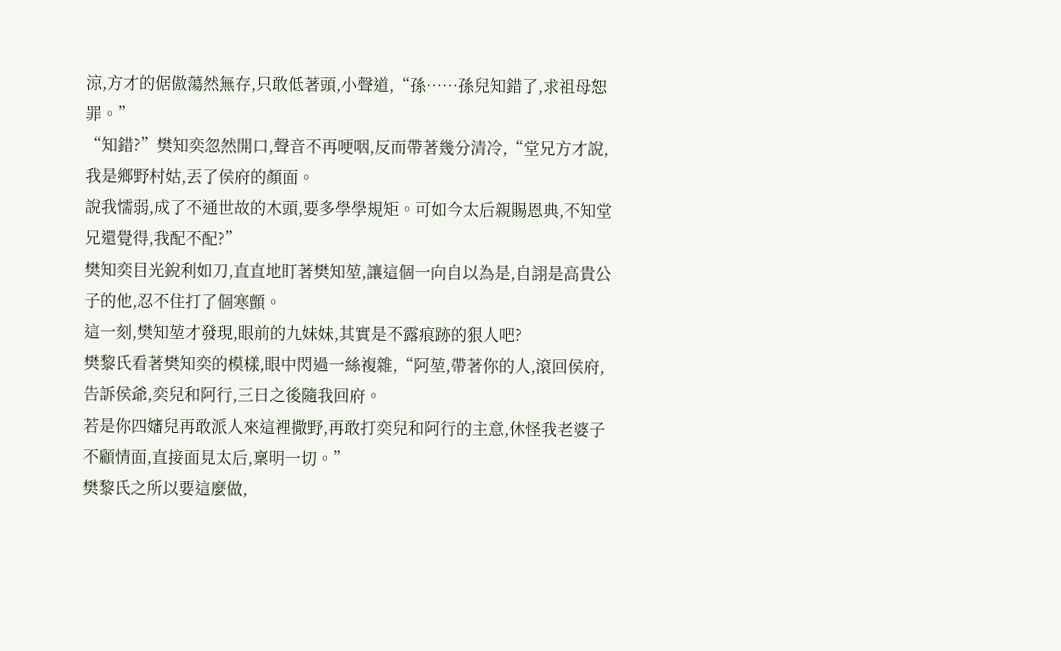涼,方才的倨傲蕩然無存,只敢低著頭,小聲道,“孫……孫兒知錯了,求祖母恕罪。”
“知錯?”樊知奕忽然開口,聲音不再哽咽,反而帶著幾分清冷,“堂兄方才說,我是鄉野村姑,丟了侯府的顏面。
說我懦弱,成了不通世故的木頭,要多學學規矩。可如今太后親賜恩典,不知堂兄還覺得,我配不配?”
樊知奕目光銳利如刀,直直地盯著樊知堃,讓這個一向自以為是,自詡是高貴公子的他,忍不住打了個寒顫。
這一刻,樊知堃才發現,眼前的九妹妹,其實是不露痕跡的狠人吧?
樊黎氏看著樊知奕的模樣,眼中閃過一絲複雜,“阿堃,帶著你的人,滾回侯府,告訴侯爺,奕兒和阿行,三日之後隨我回府。
若是你四嬸兒再敢派人來這裡撒野,再敢打奕兒和阿行的主意,休怪我老婆子不顧情面,直接面見太后,稟明一切。”
樊黎氏之所以要這麼做,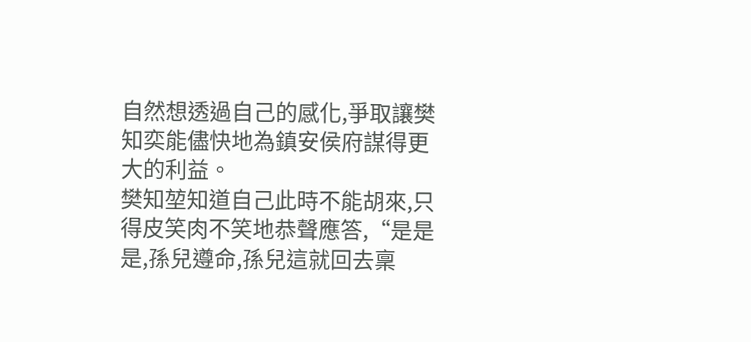自然想透過自己的感化,爭取讓樊知奕能儘快地為鎮安侯府謀得更大的利益。
樊知堃知道自己此時不能胡來,只得皮笑肉不笑地恭聲應答,“是是是,孫兒遵命,孫兒這就回去稟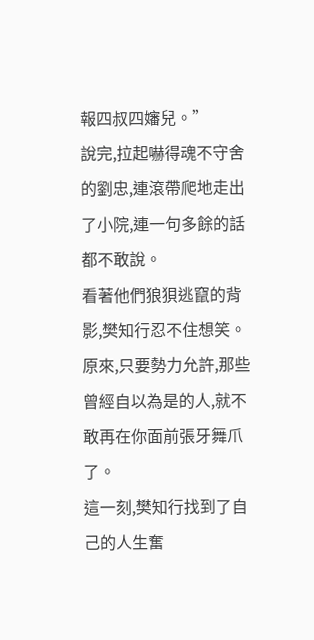報四叔四嬸兒。”
說完,拉起嚇得魂不守舍的劉忠,連滾帶爬地走出了小院,連一句多餘的話都不敢說。
看著他們狼狽逃竄的背影,樊知行忍不住想笑。
原來,只要勢力允許,那些曾經自以為是的人,就不敢再在你面前張牙舞爪了。
這一刻,樊知行找到了自己的人生奮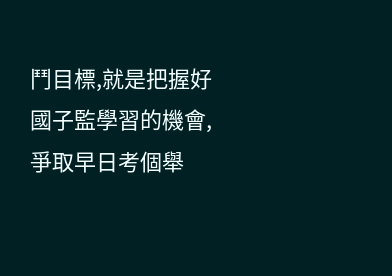鬥目標,就是把握好國子監學習的機會,爭取早日考個舉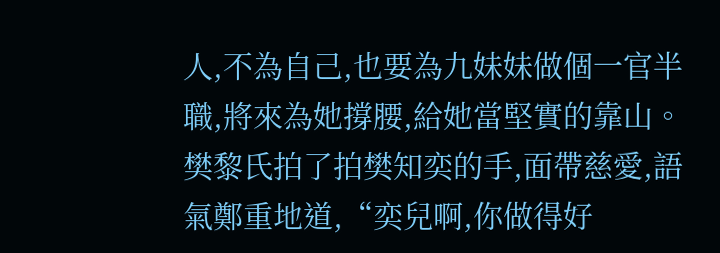人,不為自己,也要為九妹妹做個一官半職,將來為她撐腰,給她當堅實的靠山。
樊黎氏拍了拍樊知奕的手,面帶慈愛,語氣鄭重地道,“奕兒啊,你做得好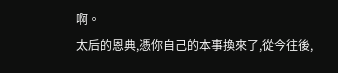啊。
太后的恩典,憑你自己的本事換來了,從今往後,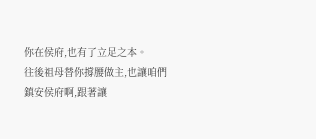你在侯府,也有了立足之本。
往後祖母替你撐腰做主,也讓咱們鎮安侯府啊,跟著讓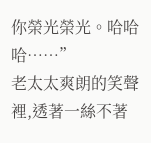你榮光榮光。哈哈哈……”
老太太爽朗的笑聲裡,透著一絲不著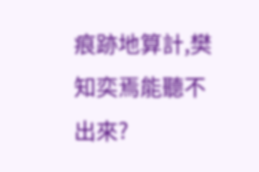痕跡地算計,樊知奕焉能聽不出來?